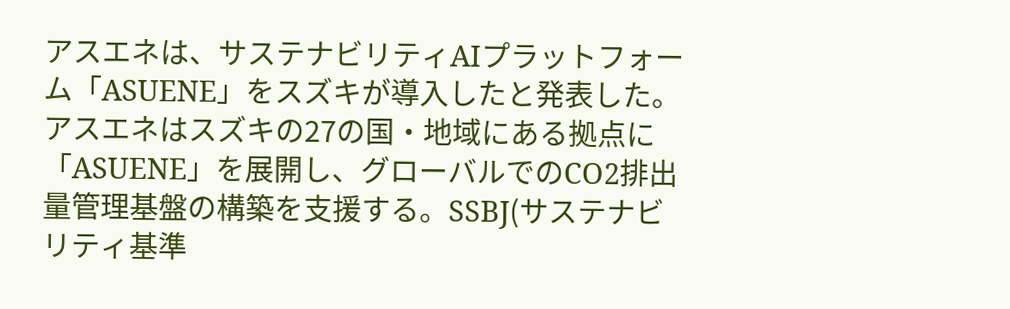アスエネは、サステナビリティAIプラットフォーム「ASUENE」をスズキが導入したと発表した。
アスエネはスズキの27の国・地域にある拠点に「ASUENE」を展開し、グローバルでのCO2排出量管理基盤の構築を支援する。SSBJ(サステナビリティ基準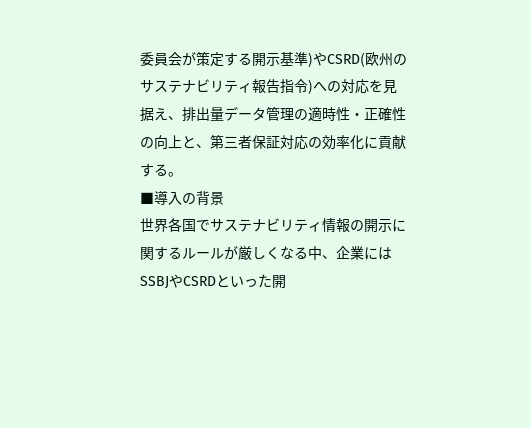委員会が策定する開示基準)やCSRD(欧州のサステナビリティ報告指令)への対応を見据え、排出量データ管理の適時性・正確性の向上と、第三者保証対応の効率化に貢献する。
■導入の背景
世界各国でサステナビリティ情報の開示に関するルールが厳しくなる中、企業にはSSBJやCSRDといった開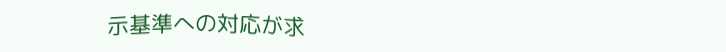示基準への対応が求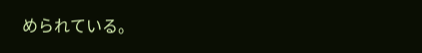められている。